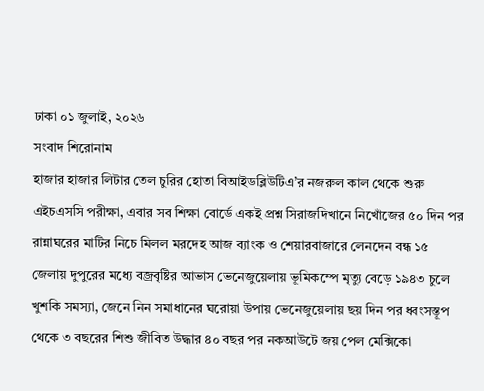ঢাকা ০১ জুলাই, ২০২৬
সংবাদ শিরোনাম
হাজার হাজার লিটার তেল চুরির হোতা বিআইডব্লিউটিএ’র নজরুল কাল থেকে শুরু এইচএসসি পরীক্ষা, এবার সব শিক্ষা বোর্ডে একই প্রশ্ন সিরাজদিখানে নিখোঁজের ৫০ দিন পর রান্নাঘরের মাটির নিচে মিলল মরদেহ আজ ব্যাংক ও শেয়ারবাজারে লেনদেন বন্ধ ১৫ জেলায় দুপুরের মধ্যে বজ্রবৃষ্টির আভাস ভেনেজুয়েলায় ভূমিকম্পে মৃত্যু বেড়ে ১৯৪৩ চুলে খুশকি সমস্যা, জেনে নিন সমাধানের ঘরোয়া উপায় ভেনেজুয়েলায় ছয় দিন পর ধ্বংসস্তূপ থেকে ৩ বছরের শিশু জীবিত উদ্ধার ৪০ বছর পর নকআউটে জয় পেল মেক্সিকো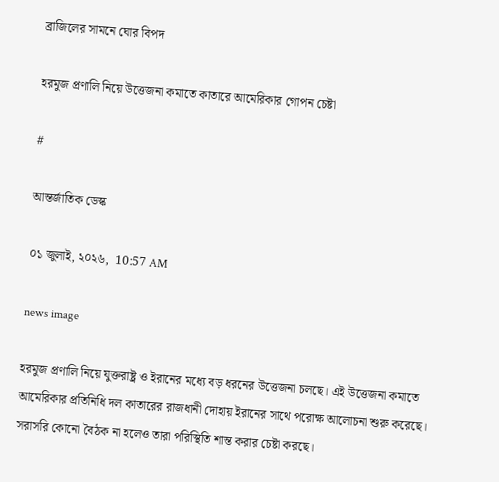ব্রাজিলের সামনে ঘোর বিপদ

হরমুজ প্রণালি নিয়ে উত্তেজনা কমাতে কাতারে আমেরিকার গোপন চেষ্টা

#

আন্তর্জাতিক ডেস্ক

০১ জুলাই, ২০২৬,  10:57 AM

news image

হরমুজ প্রণালি নিয়ে যুক্তরাষ্ট্র ও ইরানের মধ্যে বড় ধরনের উত্তেজনা চলছে। এই উত্তেজনা কমাতে আমেরিকার প্রতিনিধি দল কাতারের রাজধানী দোহায় ইরানের সাথে পরোক্ষ আলোচনা শুরু করেছে। সরাসরি কোনো বৈঠক না হলেও তারা পরিস্থিতি শান্ত করার চেষ্টা করছে।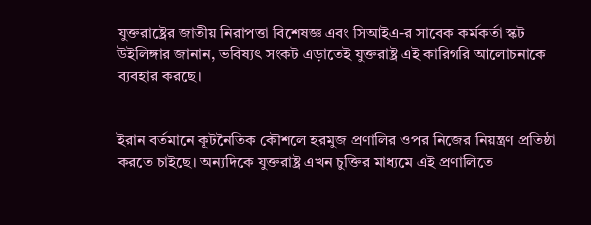যুক্তরাষ্ট্রের জাতীয় নিরাপত্তা বিশেষজ্ঞ এবং সিআইএ-র সাবেক কর্মকর্তা স্কট উইলিঙ্গার জানান, ভবিষ্যৎ সংকট এড়াতেই যুক্তরাষ্ট্র এই কারিগরি আলোচনাকে ব্যবহার করছে।


ইরান বর্তমানে কূটনৈতিক কৌশলে হরমুজ প্রণালির ওপর নিজের নিয়ন্ত্রণ প্রতিষ্ঠা করতে চাইছে। অন্যদিকে যুক্তরাষ্ট্র এখন চুক্তির মাধ্যমে এই প্রণালিতে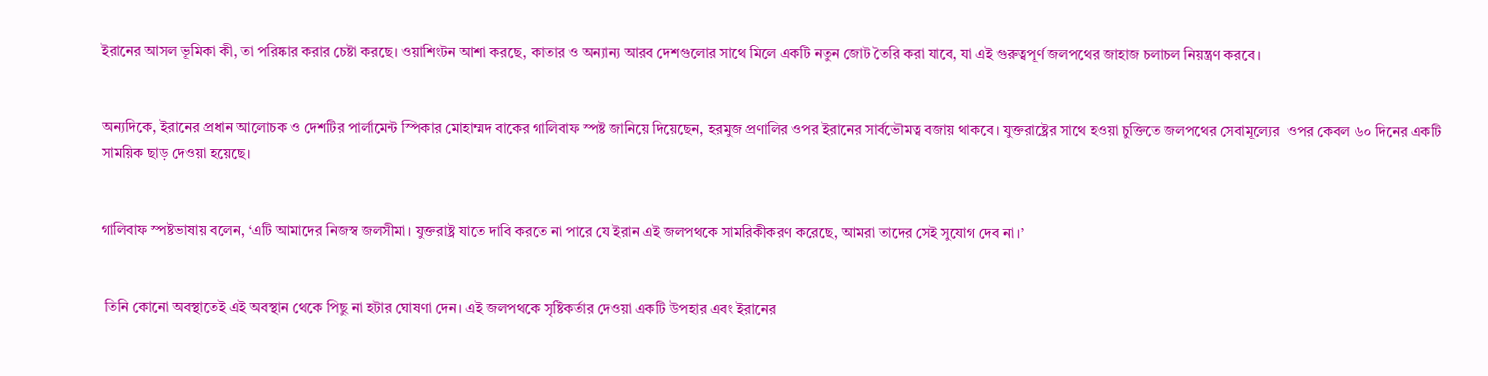ইরানের আসল ভূমিকা কী, তা পরিষ্কার করার চেষ্টা করছে। ওয়াশিংটন আশা করছে, কাতার ও অন্যান্য আরব দেশগুলোর সাথে মিলে একটি নতুন জোট তৈরি করা যাবে, যা এই গুরুত্বপূর্ণ জলপথের জাহাজ চলাচল নিয়ন্ত্রণ করবে।


অন্যদিকে, ইরানের প্রধান আলোচক ও দেশটির পার্লামেন্ট স্পিকার মোহাম্মদ বাকের গালিবাফ স্পষ্ট জানিয়ে দিয়েছেন, হরমুজ প্রণালির ওপর ইরানের সার্বভৌমত্ব বজায় থাকবে। যুক্তরাষ্ট্রের সাথে হওয়া চুক্তিতে জলপথের সেবামূল্যের  ওপর কেবল ৬০ দিনের একটি সাময়িক ছাড় দেওয়া হয়েছে।


গালিবাফ স্পষ্টভাষায় বলেন, ‘এটি আমাদের নিজস্ব জলসীমা। যুক্তরাষ্ট্র যাতে দাবি করতে না পারে যে ইরান এই জলপথকে সামরিকীকরণ করেছে, আমরা তাদের সেই সুযোগ দেব না।’


 তিনি কোনো অবস্থাতেই এই অবস্থান থেকে পিছু না হটার ঘোষণা দেন। এই জলপথকে সৃষ্টিকর্তার দেওয়া একটি উপহার এবং ইরানের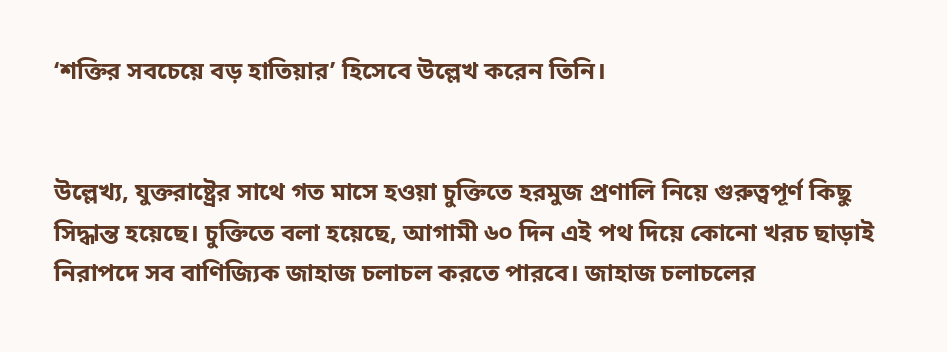‘শক্তির সবচেয়ে বড় হাতিয়ার’ হিসেবে উল্লেখ করেন তিনি।


উল্লেখ্য, যুক্তরাষ্ট্রের সাথে গত মাসে হওয়া চুক্তিতে হরমুজ প্রণালি নিয়ে গুরুত্বপূর্ণ কিছু সিদ্ধান্ত হয়েছে। চুক্তিতে বলা হয়েছে, আগামী ৬০ দিন এই পথ দিয়ে কোনো খরচ ছাড়াই নিরাপদে সব বাণিজ্যিক জাহাজ চলাচল করতে পারবে। জাহাজ চলাচলের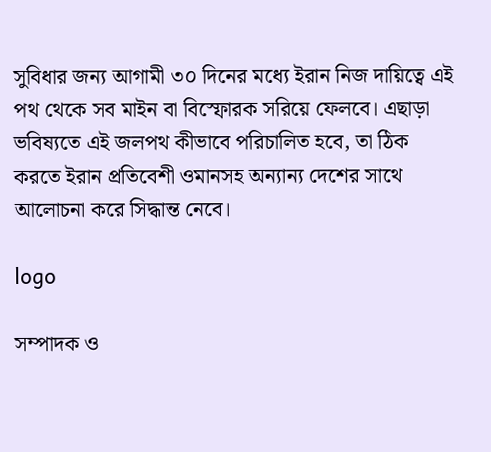সুবিধার জন্য আগামী ৩০ দিনের মধ্যে ইরান নিজ দায়িত্বে এই পথ থেকে সব মাইন বা বিস্ফোরক সরিয়ে ফেলবে। এছাড়া ভবিষ্যতে এই জলপথ কীভাবে পরিচালিত হবে, তা ঠিক করতে ইরান প্রতিবেশী ওমানসহ অন্যান্য দেশের সাথে আলোচনা করে সিদ্ধান্ত নেবে।

logo

সম্পাদক ও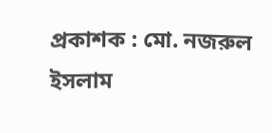প্রকাশক : মো. নজরুল ইসলাম